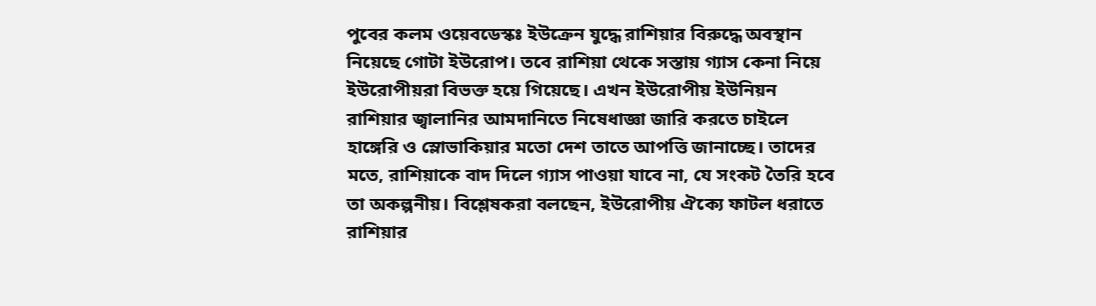পুবের কলম ওয়েবডেস্কঃ ইউক্রেন যুদ্ধে রাশিয়ার বিরুদ্ধে অবস্থান নিয়েছে গোটা ইউরোপ। তবে রাশিয়া থেকে সস্তায় গ্যাস কেনা নিয়ে ইউরোপীয়রা বিভক্ত হয়ে গিয়েছে। এখন ইউরোপীয় ইউনিয়ন রাশিয়ার জ্বালানির আমদানিতে নিষেধাজ্ঞা জারি করতে চাইলে হাঙ্গেরি ও স্লোভাকিয়ার মতো দেশ তাতে আপত্তি জানাচ্ছে। তাদের মতে, রাশিয়াকে বাদ দিলে গ্যাস পাওয়া যাবে না, যে সংকট তৈরি হবে তা অকল্পনীয়। বিশ্লেষকরা বলছেন, ইউরোপীয় ঐক্যে ফাটল ধরাতে রাশিয়ার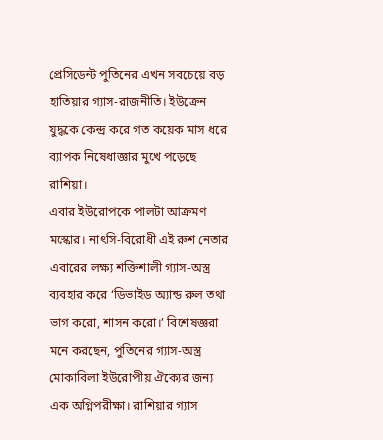প্রেসিডেন্ট পুতিনের এখন সবচেয়ে বড় হাতিয়ার গ্যাস-রাজনীতি। ইউক্রেন যুদ্ধকে কেন্দ্র করে গত কয়েক মাস ধরে ব্যাপক নিষেধাজ্ঞার মুখে পড়েছে রাশিয়া।
এবার ইউরোপকে পালটা আক্রমণ মস্কোর। নাৎসি-বিরোধী এই রুশ নেতার এবারের লক্ষ্য শক্তিশালী গ্যাস-অস্ত্র ব্যবহার করে ‘ডিভাইড অ্যান্ড রুল তথা ভাগ করো, শাসন করো।’ বিশেষজ্ঞরা মনে করছেন, পুতিনের গ্যাস-অস্ত্র মোকাবিলা ইউরোপীয় ঐক্যের জন্য এক অগ্নিপরীক্ষা। রাশিয়ার গ্যাস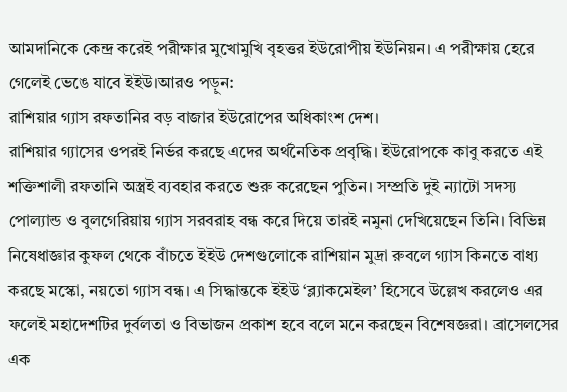আমদানিকে কেন্দ্র করেই পরীক্ষার মুখোমুখি বৃহত্তর ইউরোপীয় ইউনিয়ন। এ পরীক্ষায় হেরে গেলেই ভেঙে যাবে ইইউ।আরও পড়ুন:
রাশিয়ার গ্যাস রফতানির বড় বাজার ইউরোপের অধিকাংশ দেশ।
রাশিয়ার গ্যাসের ওপরই নির্ভর করছে এদের অর্থনৈতিক প্রবৃদ্ধি। ইউরোপকে কাবু করতে এই শক্তিশালী রফতানি অস্ত্রই ব্যবহার করতে শুরু করেছেন পুতিন। সম্প্রতি দুই ন্যাটো সদস্য পোল্যান্ড ও বুলগেরিয়ায় গ্যাস সরবরাহ বন্ধ করে দিয়ে তারই নমুনা দেখিয়েছেন তিনি। বিভিন্ন নিষেধাজ্ঞার কুফল থেকে বাঁচতে ইইউ দেশগুলোকে রাশিয়ান মুদ্রা রুবলে গ্যাস কিনতে বাধ্য করছে মস্কো, নয়তো গ্যাস বন্ধ। এ সিদ্ধান্তকে ইইউ ‘ব্ল্যাকমেইল’ হিসেবে উল্লেখ করলেও এর ফলেই মহাদেশটির দুর্বলতা ও বিভাজন প্রকাশ হবে বলে মনে করছেন বিশেষজ্ঞরা। ব্রাসেলসের এক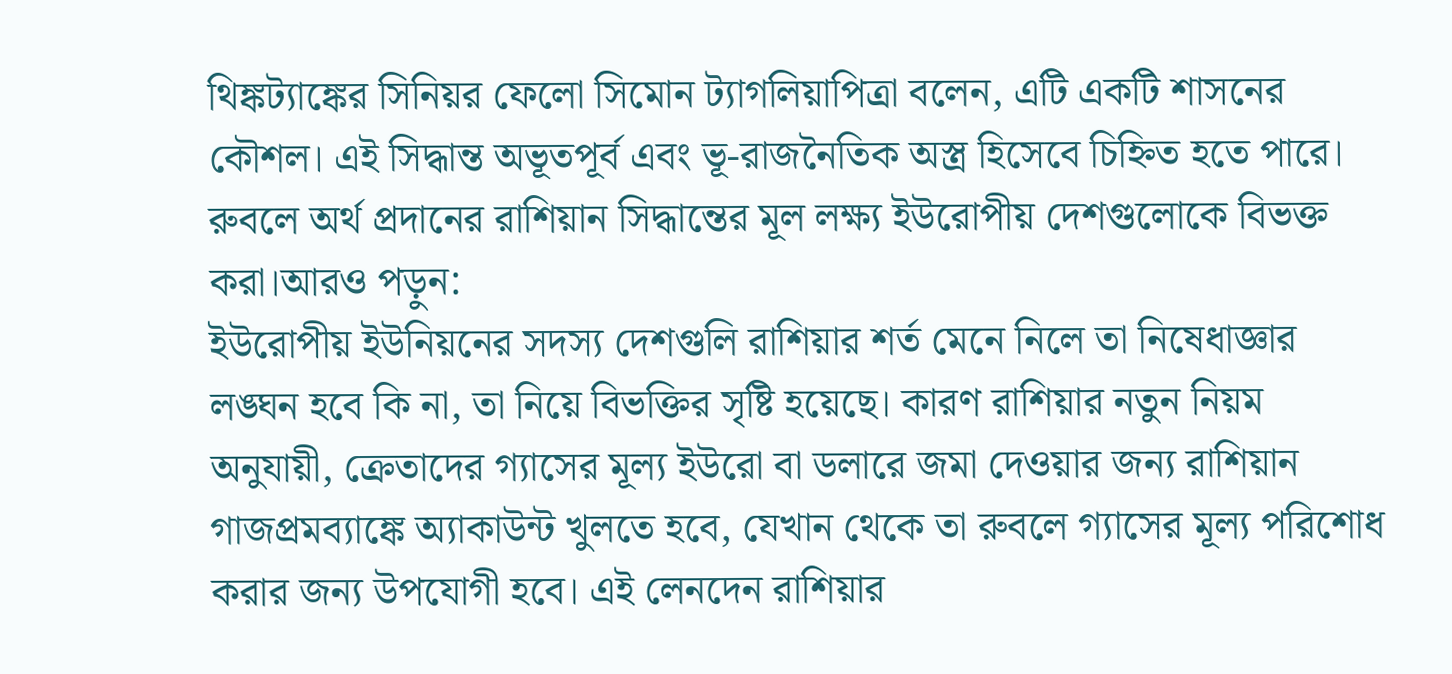থিঙ্কট্যাঙ্কের সিনিয়র ফেলো সিমোন ট্যাগলিয়াপিত্রা বলেন, এটি একটি শাসনের কৌশল। এই সিদ্ধান্ত অভূতপূর্ব এবং ভূ-রাজনৈতিক অস্ত্র হিসেবে চিহ্নিত হতে পারে। রুবলে অর্থ প্রদানের রাশিয়ান সিদ্ধান্তের মূল লক্ষ্য ইউরোপীয় দেশগুলোকে বিভক্ত করা।আরও পড়ুন:
ইউরোপীয় ইউনিয়নের সদস্য দেশগুলি রাশিয়ার শর্ত মেনে নিলে তা নিষেধাজ্ঞার লঙ্ঘন হবে কি না, তা নিয়ে বিভক্তির সৃষ্টি হয়েছে। কারণ রাশিয়ার নতুন নিয়ম অনুযায়ী, ক্রেতাদের গ্যাসের মূল্য ইউরো বা ডলারে জমা দেওয়ার জন্য রাশিয়ান গাজপ্রমব্যাঙ্কে অ্যাকাউন্ট খুলতে হবে, যেখান থেকে তা রুবলে গ্যাসের মূল্য পরিশোধ করার জন্য উপযোগী হবে। এই লেনদেন রাশিয়ার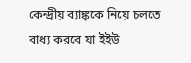কেন্দ্রীয় ব্যাঙ্ককে নিয়ে চলতে বাধ্য করবে যা ইইউ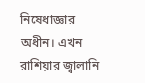নিষেধাজ্ঞার অধীন। এখন রাশিয়ার জ্বালানি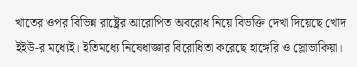খাতের ওপর বিভিন্ন রাষ্ট্রের আরোপিত অবরোধ নিয়ে বিভক্তি দেখা দিয়েছে খোদ ইইউ-র মধ্যেই। ইতিমধ্যে নিষেধাজ্ঞার বিরোধিতা করেছে হাঙ্গেরি ও স্লোভাকিয়া।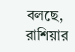বলছে, রাশিয়ার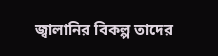জ্বালানির বিকল্প তাদের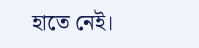হাতে নেই।